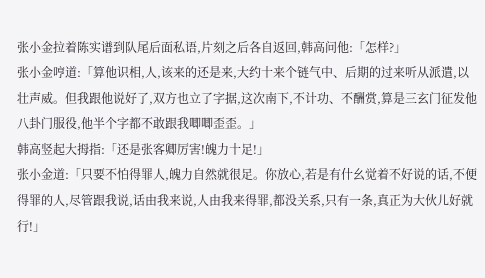张小金拉着陈实谱到队尾后面私语,片刻之后各自返回,韩高问他:「怎样?」
张小金哼道:「算他识相,人,该来的还是来,大约十来个链气中、后期的过来听从派遣,以壮声威。但我跟他说好了,双方也立了字据,这次南下,不计功、不酬赏,算是三玄门征发他八卦门服役,他半个字都不敢跟我唧唧歪歪。」
韩高竖起大拇指:「还是张客卿厉害!魄力十足!」
张小金道:「只要不怕得罪人,魄力自然就很足。你放心,若是有什幺觉着不好说的话,不便得罪的人,尽管跟我说,话由我来说,人由我来得罪,都没关系,只有一条,真正为大伙儿好就行!」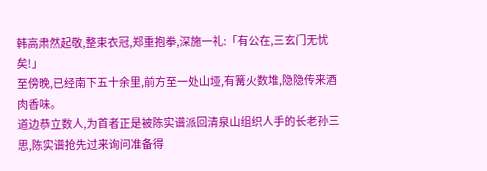韩高肃然起敬,整束衣冠,郑重抱拳,深施一礼:「有公在,三玄门无忧矣!」
至傍晚,已经南下五十余里,前方至一处山垭,有篝火数堆,隐隐传来酒肉香味。
道边恭立数人,为首者正是被陈实谱派回清泉山组织人手的长老孙三思,陈实谱抢先过来询问准备得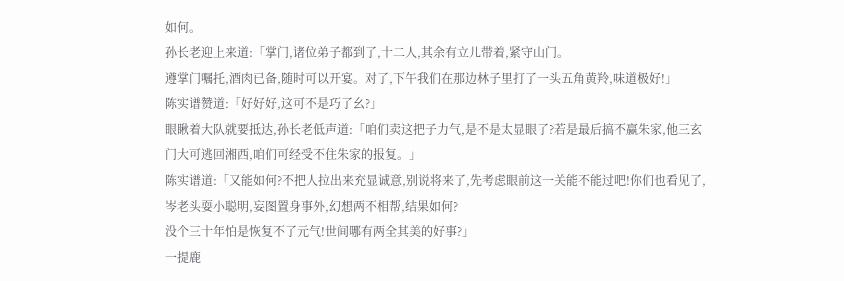如何。
孙长老迎上来道:「掌门,诸位弟子都到了,十二人,其余有立儿带着,紧守山门。
遵掌门嘱托,酒肉已备,随时可以开宴。对了,下午我们在那边林子里打了一头五角黄羚,味道极好!」
陈实谱赞道:「好好好,这可不是巧了幺?」
眼瞅着大队就要抵达,孙长老低声道:「咱们卖这把子力气,是不是太显眼了?若是最后搞不赢朱家,他三玄门大可逃回湘西,咱们可经受不住朱家的报复。」
陈实谱道:「又能如何?不把人拉出来充显诚意,别说将来了,先考虑眼前这一关能不能过吧!你们也看见了,岑老头耍小聪明,妄图置身事外,幻想两不相帮,结果如何?
没个三十年怕是恢复不了元气!世间哪有两全其美的好事?」
一提鹿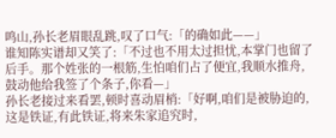鸣山,孙长老眉眼乱跳,叹了口气:「的确如此——」
谁知陈实谱却又笑了:「不过也不用太过担忧,本掌门也留了后手。那个姓张的一根筋,生怕咱们占了便宜,我顺水推舟,鼓动他给我签了个条子,你看—」
孙长老接过来看罢,顿时喜动眉梢:「好啊,咱们是被胁迫的,这是铁证,有此铁证,将来朱家追究时,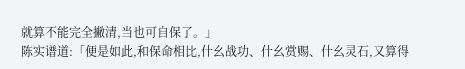就算不能完全撇清,当也可自保了。」
陈实谱道:「便是如此,和保命相比,什幺战功、什幺赏赐、什幺灵石,又算得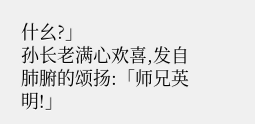什幺?」
孙长老满心欢喜,发自肺腑的颂扬:「师兄英明!」